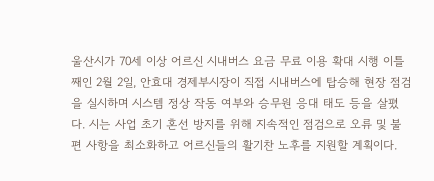울산시가 70세 이상 어르신 시내버스 요금 무료 이용 확대 시행 이틀째인 2월 2일, 안효대 경제부시장이 직접 시내버스에 탑승해 현장 점검을 실시하며 시스템 정상 작동 여부와 승무원 응대 태도 등을 살폈다. 시는 사업 초기 혼선 방지를 위해 지속적인 점검으로 오류 및 불편 사항을 최소화하고 어르신들의 활기찬 노후를 지원할 계획이다.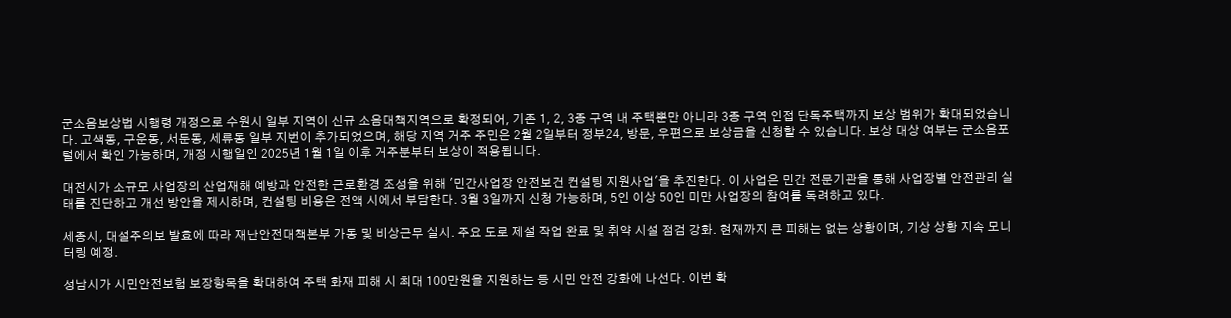군소음보상법 시행령 개정으로 수원시 일부 지역이 신규 소음대책지역으로 확정되어, 기존 1, 2, 3종 구역 내 주택뿐만 아니라 3종 구역 인접 단독주택까지 보상 범위가 확대되었습니다. 고색동, 구운동, 서둔동, 세류동 일부 지번이 추가되었으며, 해당 지역 거주 주민은 2월 2일부터 정부24, 방문, 우편으로 보상금을 신청할 수 있습니다. 보상 대상 여부는 군소음포털에서 확인 가능하며, 개정 시행일인 2025년 1월 1일 이후 거주분부터 보상이 적용됩니다.

대전시가 소규모 사업장의 산업재해 예방과 안전한 근로환경 조성을 위해 '민간사업장 안전보건 컨설팅 지원사업'을 추진한다. 이 사업은 민간 전문기관을 통해 사업장별 안전관리 실태를 진단하고 개선 방안을 제시하며, 컨설팅 비용은 전액 시에서 부담한다. 3월 3일까지 신청 가능하며, 5인 이상 50인 미만 사업장의 참여를 독려하고 있다.

세종시, 대설주의보 발효에 따라 재난안전대책본부 가동 및 비상근무 실시. 주요 도로 제설 작업 완료 및 취약 시설 점검 강화. 현재까지 큰 피해는 없는 상황이며, 기상 상황 지속 모니터링 예정.

성남시가 시민안전보험 보장항목을 확대하여 주택 화재 피해 시 최대 100만원을 지원하는 등 시민 안전 강화에 나선다. 이번 확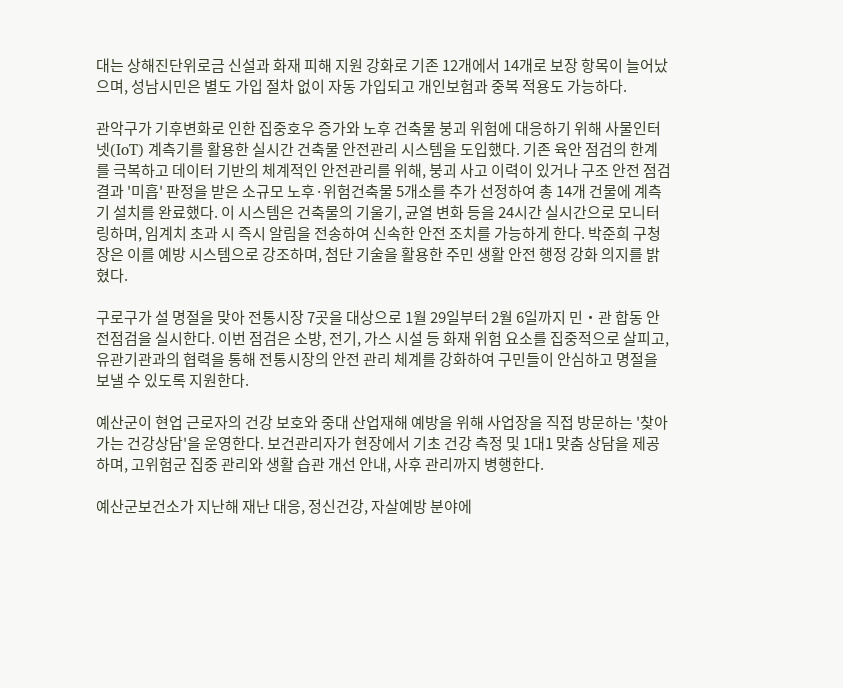대는 상해진단위로금 신설과 화재 피해 지원 강화로 기존 12개에서 14개로 보장 항목이 늘어났으며, 성남시민은 별도 가입 절차 없이 자동 가입되고 개인보험과 중복 적용도 가능하다.

관악구가 기후변화로 인한 집중호우 증가와 노후 건축물 붕괴 위험에 대응하기 위해 사물인터넷(IoT) 계측기를 활용한 실시간 건축물 안전관리 시스템을 도입했다. 기존 육안 점검의 한계를 극복하고 데이터 기반의 체계적인 안전관리를 위해, 붕괴 사고 이력이 있거나 구조 안전 점검 결과 '미흡' 판정을 받은 소규모 노후·위험건축물 5개소를 추가 선정하여 총 14개 건물에 계측기 설치를 완료했다. 이 시스템은 건축물의 기울기, 균열 변화 등을 24시간 실시간으로 모니터링하며, 임계치 초과 시 즉시 알림을 전송하여 신속한 안전 조치를 가능하게 한다. 박준희 구청장은 이를 예방 시스템으로 강조하며, 첨단 기술을 활용한 주민 생활 안전 행정 강화 의지를 밝혔다.

구로구가 설 명절을 맞아 전통시장 7곳을 대상으로 1월 29일부터 2월 6일까지 민‧관 합동 안전점검을 실시한다. 이번 점검은 소방, 전기, 가스 시설 등 화재 위험 요소를 집중적으로 살피고, 유관기관과의 협력을 통해 전통시장의 안전 관리 체계를 강화하여 구민들이 안심하고 명절을 보낼 수 있도록 지원한다.

예산군이 현업 근로자의 건강 보호와 중대 산업재해 예방을 위해 사업장을 직접 방문하는 '찾아가는 건강상담'을 운영한다. 보건관리자가 현장에서 기초 건강 측정 및 1대1 맞춤 상담을 제공하며, 고위험군 집중 관리와 생활 습관 개선 안내, 사후 관리까지 병행한다.

예산군보건소가 지난해 재난 대응, 정신건강, 자살예방 분야에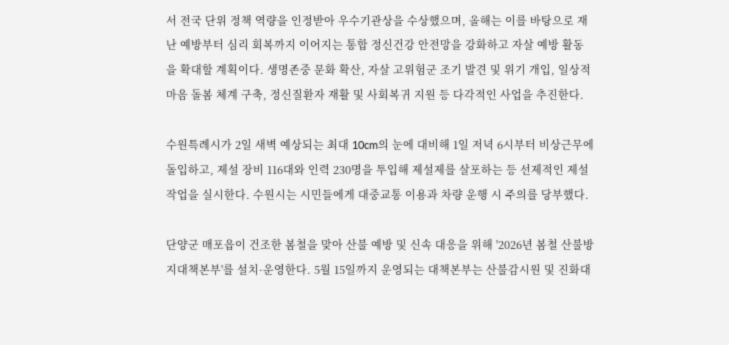서 전국 단위 정책 역량을 인정받아 우수기관상을 수상했으며, 올해는 이를 바탕으로 재난 예방부터 심리 회복까지 이어지는 통합 정신건강 안전망을 강화하고 자살 예방 활동을 확대할 계획이다. 생명존중 문화 확산, 자살 고위험군 조기 발견 및 위기 개입, 일상적 마음 돌봄 체계 구축, 정신질환자 재활 및 사회복귀 지원 등 다각적인 사업을 추진한다.

수원특례시가 2일 새벽 예상되는 최대 10cm의 눈에 대비해 1일 저녁 6시부터 비상근무에 돌입하고, 제설 장비 116대와 인력 230명을 투입해 제설제를 살포하는 등 선제적인 제설 작업을 실시한다. 수원시는 시민들에게 대중교통 이용과 차량 운행 시 주의를 당부했다.

단양군 매포읍이 건조한 봄철을 맞아 산불 예방 및 신속 대응을 위해 '2026년 봄철 산불방지대책본부'를 설치·운영한다. 5월 15일까지 운영되는 대책본부는 산불감시원 및 진화대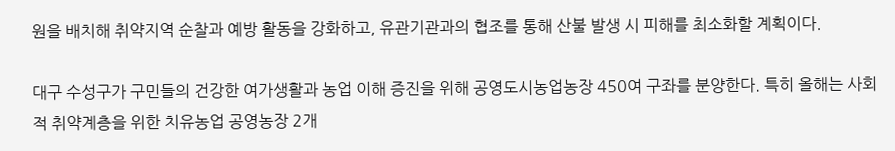원을 배치해 취약지역 순찰과 예방 활동을 강화하고, 유관기관과의 협조를 통해 산불 발생 시 피해를 최소화할 계획이다.

대구 수성구가 구민들의 건강한 여가생활과 농업 이해 증진을 위해 공영도시농업농장 450여 구좌를 분양한다. 특히 올해는 사회적 취약계층을 위한 치유농업 공영농장 2개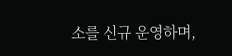소를 신규 운영하며,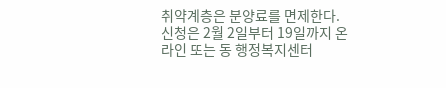취약계층은 분양료를 면제한다. 신청은 2월 2일부터 19일까지 온라인 또는 동 행정복지센터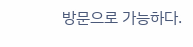방문으로 가능하다.